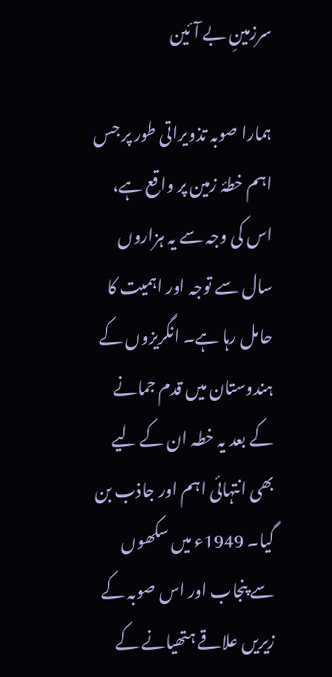سرزمینِ بے آئین

ہمارا صوبہ تذویراتی طور پر جس اہم خطۂ زمین پر واقع ہے، اس کی وجہ سے یہ ہزاروں سال سے توجہ اور اہمیت کا حامل رہا ہے۔ انگریزوں کے ہندوستان میں قدم جمانے کے بعد یہ خطہ ان کے لیے بھی انتہائی اہم اور جاذب بن گیا۔ 1949ء میں سکھوں سے پنجاب اور اس صوبہ کے زیریں علاقے ہتھیانے کے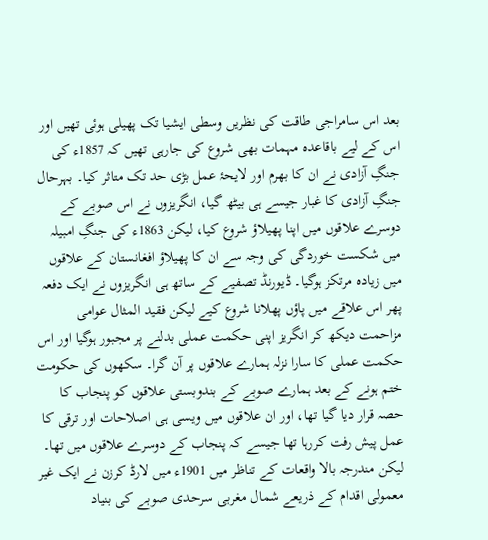بعد اس سامراجی طاقت کی نظریں وسطی ایشیا تک پھیلی ہوئی تھیں اور اس کے لیے باقاعدہ مہمات بھی شروع کی جارہی تھیں کہ 1857ء کی جنگِ آزادی نے ان کا بھرم اور لایحۂ عمل بڑی حد تک متاثر کیا۔ بہرحال جنگِ آزادی کا غبار جیسے ہی بیٹھ گیا، انگریزوں نے اس صوبے کے دوسرے علاقوں میں اپنا پھیلاؤ شروع کیا، لیکن 1863ء کی جنگِ امبیلہ میں شکست خوردگی کی وجہ سے ان کا پھیلاؤ افغانستان کے علاقوں میں زیادہ مرتکز ہوگیا۔ ڈیورنڈ تصفیے کے ساتھ ہی انگریزوں نے ایک دفعہ پھر اس علاقے میں پاؤں پھلانا شروع کیے لیکن فقید المثال عوامی مزاحمت دیکھ کر انگریز اپنی حکمت عملی بدلنے پر مجبور ہوگیا اور اس حکمت عملی کا سارا نزلہ ہمارے علاقوں پر آن گرا۔ سکھوں کی حکومت ختم ہونے کے بعد ہمارے صوبے کے بندوبستی علاقوں کو پنجاب کا حصہ قرار دیا گیا تھا، اور ان علاقوں میں ویسی ہی اصلاحات اور ترقی کا عمل پیش رفت کررہا تھا جیسے کہ پنجاب کے دوسرے علاقوں میں تھا۔
لیکن مندرجہ بالا واقعات کے تناظر میں 1901ء میں لارڈ کرزن نے ایک غیر معمولی اقدام کے ذریعے شمال مغربی سرحدی صوبے کی بنیاد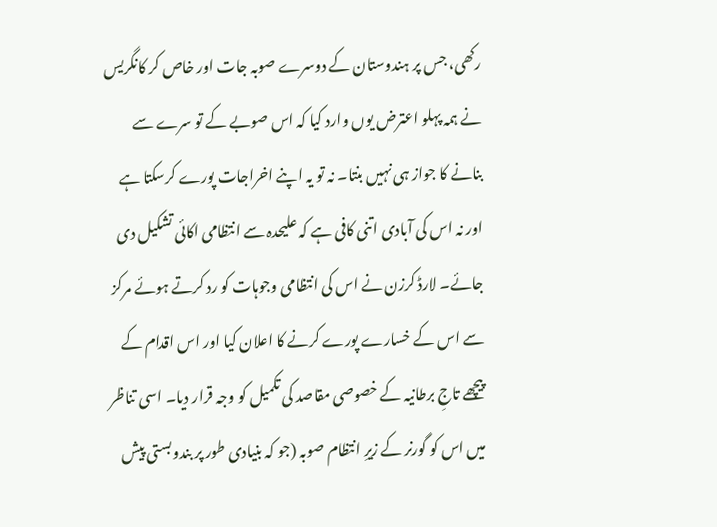رکھی، جس پر ہندوستان کے دوسرے صوبہ جات اور خاص کر کانگریس نے ہمہ پہلو اعترض یوں وارد کیا کہ اس صوبے کے تو سرے سے بنانے کا جواز ہی نہیں بنتا۔ نہ تو یہ اپنے اخراجات پورے کرسکتا ہے اور نہ اس کی آبادی اتنی کافی ہے کہ علیحدہ سے انتظامی اکائی تشکیل دی جائے۔ لارڈ کرزن نے اس کی انتظامی وجوہات کو رد کرتے ہوئے مرکز سے اس کے خسارے پورے کرنے کا اعلان کیا اور اس اقدام کے پیچھے تاجِ برطانیہ کے خصوصی مقاصد کی تکمیل کو وجہ قرار دیا۔ اسی تناظر میں اس کو گورنر کے زیرِ انتظام صوبہ (جو کہ بنیادی طور پر بندوبستی پیش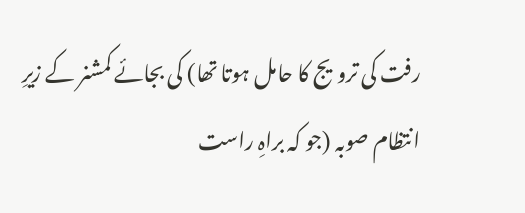رفت کی ترویج کا حامل ہوتا تھا) کی بجائے کمشنر کے زیرِ انتظام صوبہ (جو کہ براہِ راست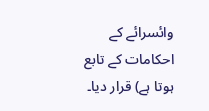وائسرائے کے احکامات کے تابع ہوتا ہے) قرار دیا۔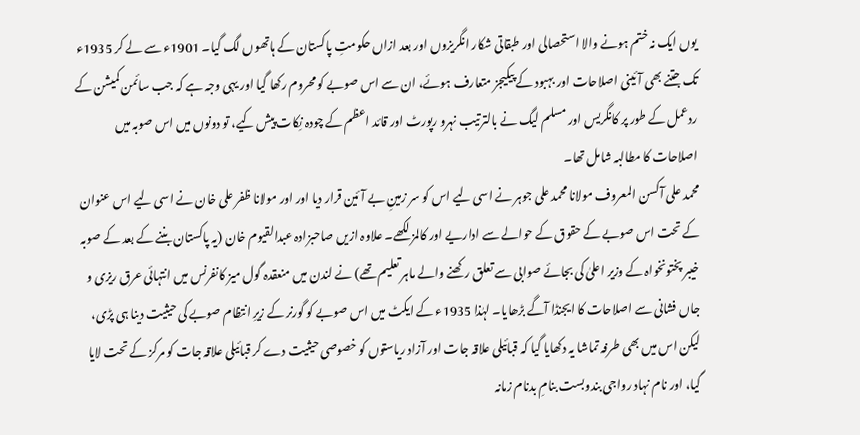یوں ایک نہ ختم ہونے والا استحصالی اور طبقاتی شکار انگریزوں اور بعد ازاں حکومتِ پاکستان کے ہاتھوں لگ گیا۔ 1901ء سے لے کر 1935ء تک جتنے بھی آئینی اصلاحات اور بہبود کے پیکیجز متعارف ہوئے، ان سے اس صوبے کو محروم رکھا گیا اور یہی وجہ ہے کہ جب سائمن کمیشن کے ردعمل کے طور پر کانگریس اور مسلم لیگ نے بالترتیب نہرو رپورٹ اور قائد اعظم کے چودہ نِکات پیش کیے، تو دونوں میں اس صوبہ میں اصلاحات کا مطالبہ شامل تھا۔
محمد علی آکسن المعروف مولانا محمد علی جوہر نے اسی لیے اس کو سر زمینِ بے آئین قرار دیا اور اور مولانا ظفر علی خان نے اسی لیے اس عنوان کے تحت اس صوبے کے حقوق کے حوالے سے اداریے اور کالمز لکھے۔ علاوہ ازیں صاحبزادہ عبدالقیوم خان (یہ پاکستان بننے کے بعد کے صوبہ خیبر پختونخواہ کے وزیر اعلیٰ کی بجائے صوابی سے تعلق رکھنے والے ماہر تعلیم تھے) نے لندن میں منعقدہ گول میز کانفرنس میں انتہائی عرق ریزی و جاں فشانی سے اصلاحات کا ایجنڈا آگے بڑھایا۔ لہٰذا 1935ء کے ایکٹ میں اس صوبے کو گورنر کے زیرِ انتظام صوبے کی حیثیت دینا ہی پڑی، لیکن اس میں بھی طرفہ تماشا یہ دکھایا گیا کہ قبائیلی علاقہ جات اور آزاد ریاستوں کو خصوصی حیثیت دے کر قبائیلی علاقہ جات کو مرکز کے تحت لایا گیا، اور نام نہاد رواجی بندوبست بنامِ بدنام زمانہ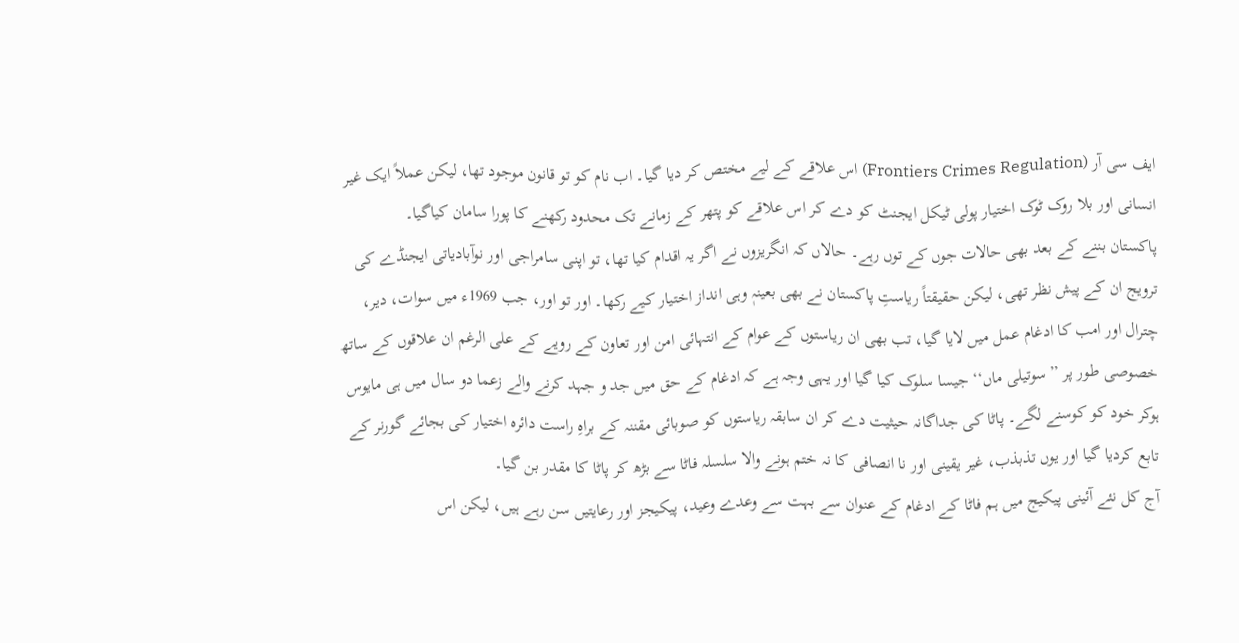ایف سی آر (Frontiers Crimes Regulation) اس علاقے کے لیے مختص کر دیا گیا۔ اب نام کو تو قانون موجود تھا، لیکن عملاً ایک غیر انسانی اور بلا روک ٹوک اختیار پولی ٹیکل ایجنٹ کو دے کر اس علاقے کو پتھر کے زمانے تک محدود رکھنے کا پورا سامان کیاگیا۔
پاکستان بننے کے بعد بھی حالات جوں کے توں رہے۔ حالاں کہ انگریزوں نے اگر یہ اقدام کیا تھا، تو اپنی سامراجی اور نوآبادیاتی ایجنڈے کی ترویج ان کے پیش نظر تھی، لیکن حقیقتاً ریاستِ پاکستان نے بھی بعینہٖ وہی انداز اختیار کیے رکھا۔ اور تو اور، جب 1969ء میں سوات، دیر، چترال اور امب کا ادغام عمل میں لایا گیا، تب بھی ان ریاستوں کے عوام کے انتہائی امن اور تعاون کے رویے کے علی الرغم ان علاقوں کے ساتھ خصوصی طور پر ’’سوتیلی ماں‘‘ جیسا سلوک کیا گیا اور یہی وجہ ہے کہ ادغام کے حق میں جد و جہد کرنے والے زعما دو سال میں ہی مایوس ہوکر خود کو کوسنے لگے۔ پاٹا کی جداگانہ حیثیت دے کر ان سابقہ ریاستوں کو صوبائی مقننہ کے براہِ راست دائرہ اختیار کی بجائے گورنر کے تابع کردیا گیا اور یوں تذبذب، غیر یقینی اور نا انصافی کا نہ ختم ہونے والا سلسلہ فاٹا سے بڑھ کر پاٹا کا مقدر بن گیا۔
آج کل نئے آئینی پیکیج میں ہم فاٹا کے ادغام کے عنوان سے بہت سے وعدے وعید، پیکیجز اور رعایتیں سن رہے ہیں، لیکن اس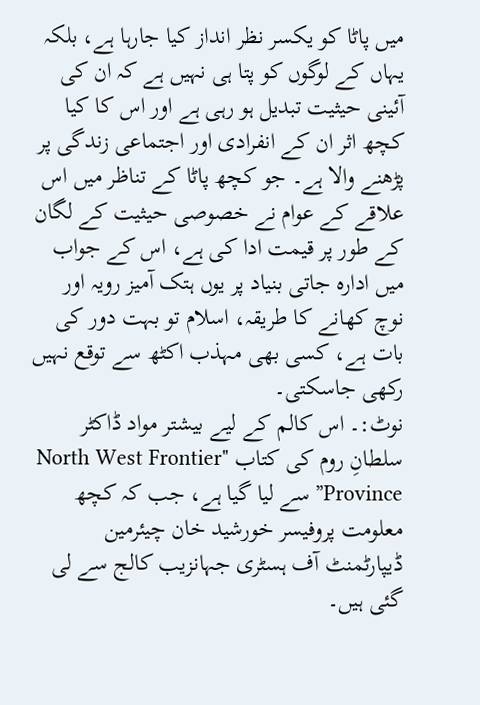میں پاٹا کو یکسر نظر انداز کیا جارہا ہے، بلکہ یہاں کے لوگوں کو پتا ہی نہیں ہے کہ ان کی آئینی حیثیت تبدیل ہو رہی ہے اور اس کا کیا کچھ اثر ان کے انفرادی اور اجتماعی زندگی پر پڑھنے والا ہے۔ جو کچھ پاٹا کے تناظر میں اس علاقے کے عوام نے خصوصی حیثیت کے لگان کے طور پر قیمت ادا کی ہے، اس کے جواب میں ادارہ جاتی بنیاد پر یوں ہتک آمیز رویہ اور نوچ کھانے کا طریقہ، اسلام تو بہت دور کی بات ہے، کسی بھی مہذب اکٹھ سے توقع نہیں رکھی جاسکتی۔
نوٹ:۔ اس کالم کے لیے بیشتر مواد ڈاکٹر سلطانِ روم کی کتاب "North West Frontier Province” سے لیا گیا ہے، جب کہ کچھ معلومت پروفیسر خورشید خان چیئرمین ڈیپارٹمنٹ آف ہسٹری جہانزیب کالج سے لی گئی ہیں۔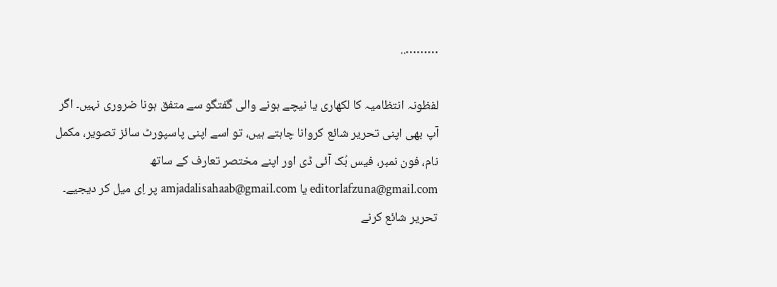………..

لفظونہ انتظامیہ کا لکھاری یا نیچے ہونے والی گفتگو سے متفق ہونا ضروری نہیں۔ اگر آپ بھی اپنی تحریر شائع کروانا چاہتے ہیں، تو اسے اپنی پاسپورٹ سائز تصویر، مکمل نام، فون نمبر، فیس بُک آئی ڈی اور اپنے مختصر تعارف کے ساتھ editorlafzuna@gmail.com یا amjadalisahaab@gmail.com پر اِی میل کر دیجیے۔ تحریر شائع کرنے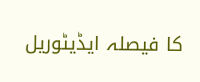کا فیصلہ ایڈیٹوریل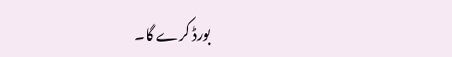بورڈ کرے گا۔